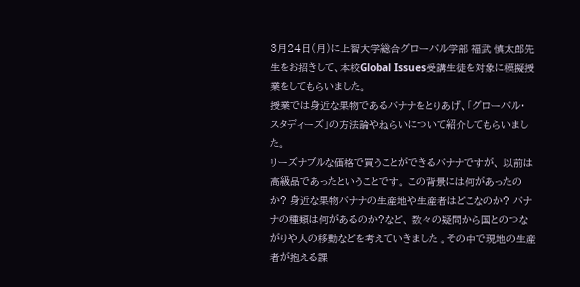3月24日(月)に上智大学総合グローバル学部 福武 慎太郎先生をお招きして、本校Global Issues受講生徒を対象に模擬授業をしてもらいました。
授業では身近な果物であるバナナをとりあげ、「グローバル・ スタディーズ」の方法論やねらいについて紹介してもらいました。
リーズナブルな価格で買うことができるバナナですが、 以前は高級品であったということです。 この背景には何があったのか? 身近な果物バナナの生産地や生産者はどこなのか? バナナの種類は何があるのか?など、 数々の疑問から国とのつながりや人の移動などを考えていきました 。その中で現地の生産者が抱える課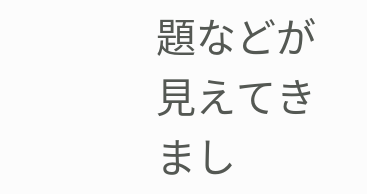題などが見えてきまし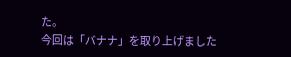た。
今回は「バナナ」を取り上げました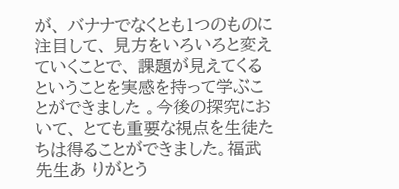が、 バナナでなくとも1つのものに注目して、 見方をいろいろと変えていくことで、 課題が見えてくるということを実感を持って学ぶことができました 。今後の探究において、 とても重要な視点を生徒たちは得ることができました。福武先生あ りがとう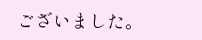ございました。